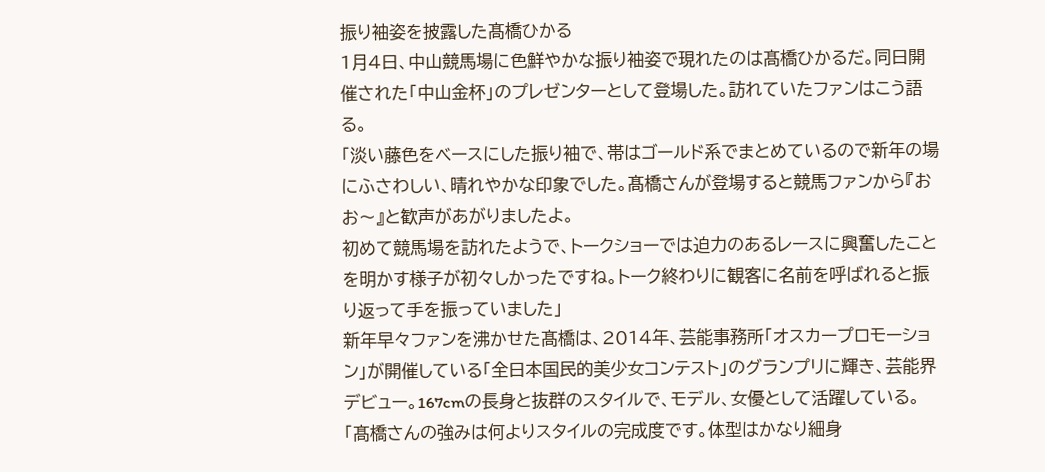振り袖姿を披露した髙橋ひかる
1月4日、中山競馬場に色鮮やかな振り袖姿で現れたのは髙橋ひかるだ。同日開催された「中山金杯」のプレゼンターとして登場した。訪れていたファンはこう語る。
「淡い藤色をベースにした振り袖で、帯はゴールド系でまとめているので新年の場にふさわしい、晴れやかな印象でした。髙橋さんが登場すると競馬ファンから『おお〜』と歓声があがりましたよ。
初めて競馬場を訪れたようで、トークショーでは迫力のあるレースに興奮したことを明かす様子が初々しかったですね。トーク終わりに観客に名前を呼ばれると振り返って手を振っていました」
新年早々ファンを沸かせた髙橋は、2014年、芸能事務所「オスカープロモーション」が開催している「全日本国民的美少女コンテスト」のグランプリに輝き、芸能界デビュー。167cmの長身と抜群のスタイルで、モデル、女優として活躍している。
「髙橋さんの強みは何よりスタイルの完成度です。体型はかなり細身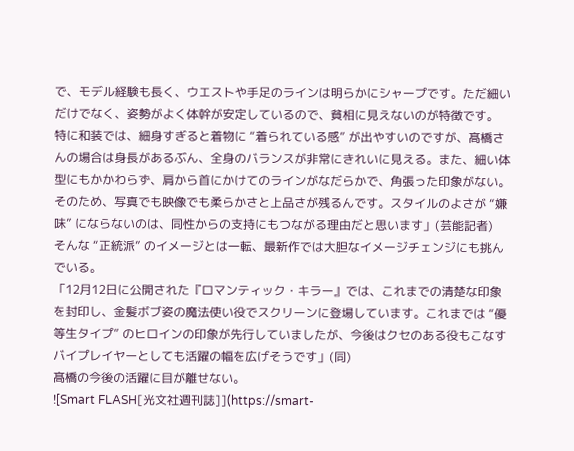で、モデル経験も長く、ウエストや手足のラインは明らかにシャープです。ただ細いだけでなく、姿勢がよく体幹が安定しているので、貧相に見えないのが特徴です。
特に和装では、細身すぎると着物に “着られている感” が出やすいのですが、髙橋さんの場合は身長があるぶん、全身のバランスが非常にきれいに見える。また、細い体型にもかかわらず、肩から首にかけてのラインがなだらかで、角張った印象がない。そのため、写真でも映像でも柔らかさと上品さが残るんです。スタイルのよさが “嫌味” にならないのは、同性からの支持にもつながる理由だと思います」(芸能記者)
そんな “正統派” のイメージとは一転、最新作では大胆なイメージチェンジにも挑んでいる。
「12月12日に公開された『ロマンティック・キラー』では、これまでの清楚な印象を封印し、金髪ボブ姿の魔法使い役でスクリーンに登場しています。これまでは “優等生タイプ” のヒロインの印象が先行していましたが、今後はクセのある役もこなすバイプレイヤーとしても活躍の幅を広げそうです」(同)
髙橋の今後の活躍に目が離せない。
![Smart FLASH[光文社週刊誌]](https://smart-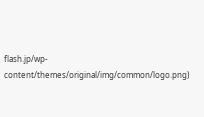flash.jp/wp-content/themes/original/img/common/logo.png)